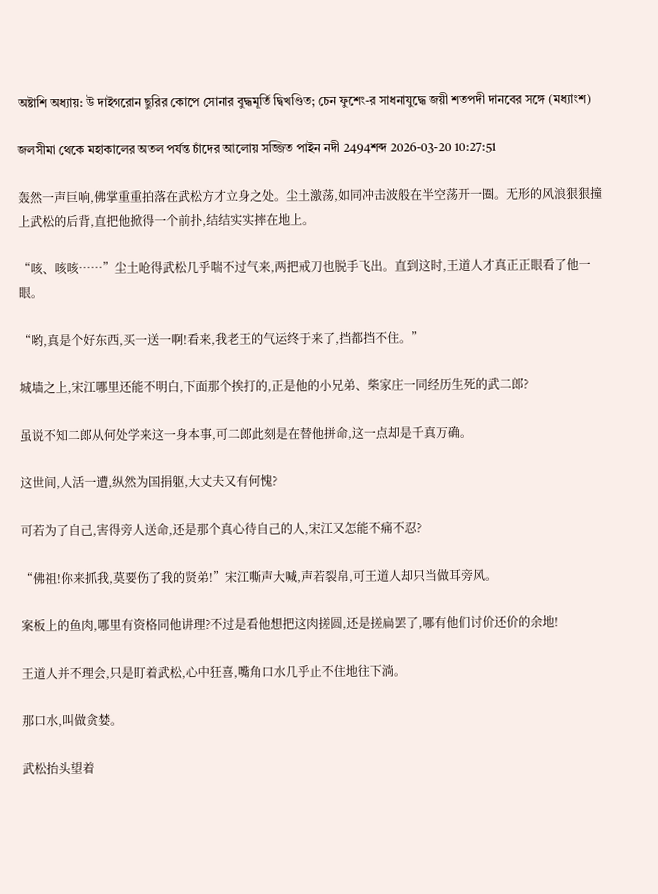অষ্টাশি অধ্যায়: উ দাইগরোন ছুরির কোপে সোনার বুদ্ধমূর্তি দ্বিখণ্ডিত; চেন ফুশেং-র সাধনাযুদ্ধে জয়ী শতপদী দানবের সঙ্গে (মধ্যাংশ)

জলসীমা থেকে মহাকালের অতল পর্যন্ত চাঁদের আলোয় সজ্জিত পাইন নদী 2494শব্দ 2026-03-20 10:27:51

轰然一声巨响,佛掌重重拍落在武松方才立身之处。尘土激荡,如同冲击波般在半空荡开一圈。无形的风浪狠狠撞上武松的后背,直把他掀得一个前扑,结结实实摔在地上。

“咳、咳咳……”尘土呛得武松几乎喘不过气来,两把戒刀也脱手飞出。直到这时,王道人才真正正眼看了他一眼。

“哟,真是个好东西,买一送一啊!看来,我老王的气运终于来了,挡都挡不住。”

城墙之上,宋江哪里还能不明白,下面那个挨打的,正是他的小兄弟、柴家庄一同经历生死的武二郎?

虽说不知二郎从何处学来这一身本事,可二郎此刻是在替他拼命,这一点却是千真万确。

这世间,人活一遭,纵然为国捐躯,大丈夫又有何愧?

可若为了自己,害得旁人送命,还是那个真心待自己的人,宋江又怎能不痛不忍?

“佛祖!你来抓我,莫要伤了我的贤弟!”宋江嘶声大喊,声若裂帛,可王道人却只当做耳旁风。

案板上的鱼肉,哪里有资格同他讲理?不过是看他想把这肉搓圆,还是搓扁罢了,哪有他们讨价还价的余地!

王道人并不理会,只是盯着武松,心中狂喜,嘴角口水几乎止不住地往下淌。

那口水,叫做贪婪。

武松抬头望着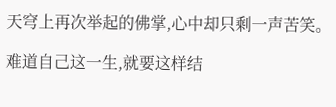天穹上再次举起的佛掌,心中却只剩一声苦笑。

难道自己这一生,就要这样结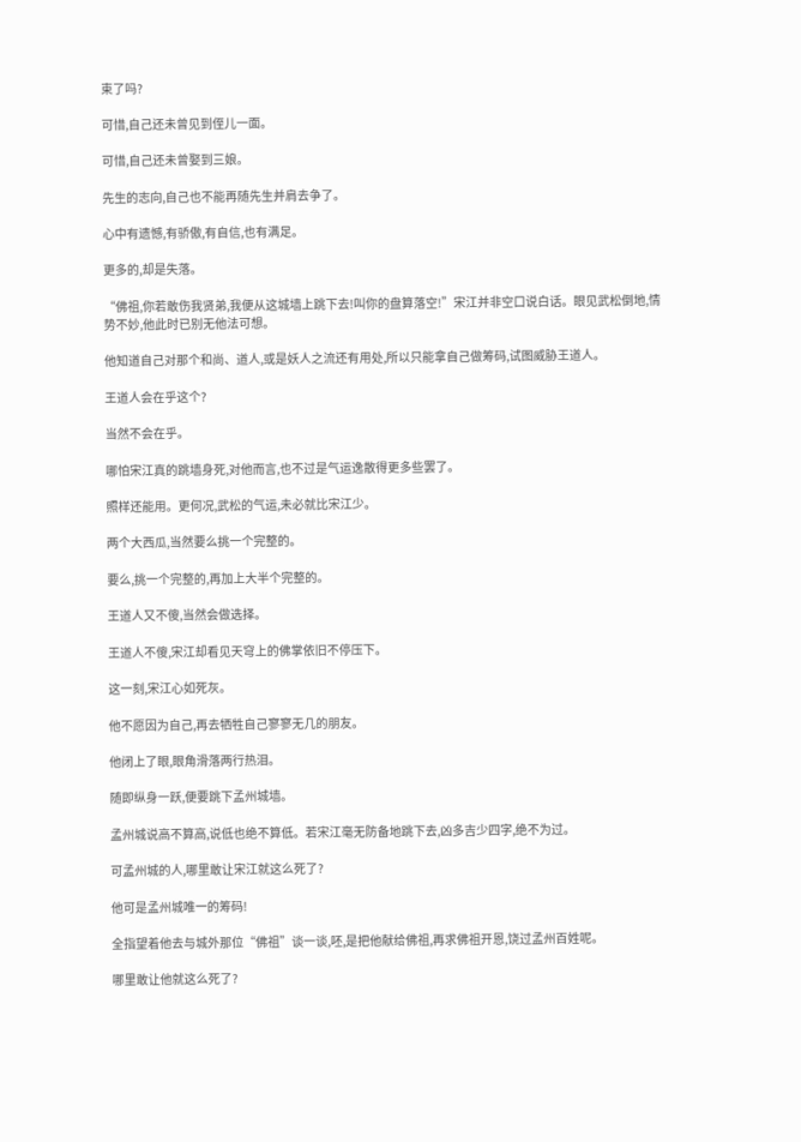束了吗?

可惜,自己还未曾见到侄儿一面。

可惜,自己还未曾娶到三娘。

先生的志向,自己也不能再随先生并肩去争了。

心中有遗憾,有骄傲,有自信,也有满足。

更多的,却是失落。

“佛祖,你若敢伤我贤弟,我便从这城墙上跳下去!叫你的盘算落空!”宋江并非空口说白话。眼见武松倒地,情势不妙,他此时已别无他法可想。

他知道自己对那个和尚、道人,或是妖人之流还有用处,所以只能拿自己做筹码,试图威胁王道人。

王道人会在乎这个?

当然不会在乎。

哪怕宋江真的跳墙身死,对他而言,也不过是气运逸散得更多些罢了。

照样还能用。更何况,武松的气运,未必就比宋江少。

两个大西瓜,当然要么挑一个完整的。

要么,挑一个完整的,再加上大半个完整的。

王道人又不傻,当然会做选择。

王道人不傻,宋江却看见天穹上的佛掌依旧不停压下。

这一刻,宋江心如死灰。

他不愿因为自己,再去牺牲自己寥寥无几的朋友。

他闭上了眼,眼角滑落两行热泪。

随即纵身一跃,便要跳下孟州城墙。

孟州城说高不算高,说低也绝不算低。若宋江毫无防备地跳下去,凶多吉少四字,绝不为过。

可孟州城的人,哪里敢让宋江就这么死了?

他可是孟州城唯一的筹码!

全指望着他去与城外那位“佛祖”谈一谈,呸,是把他献给佛祖,再求佛祖开恩,饶过孟州百姓呢。

哪里敢让他就这么死了?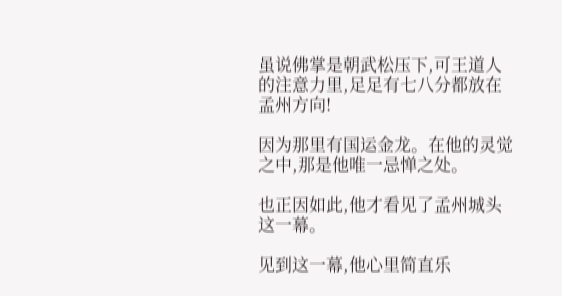虽说佛掌是朝武松压下,可王道人的注意力里,足足有七八分都放在孟州方向!

因为那里有国运金龙。在他的灵觉之中,那是他唯一忌惮之处。

也正因如此,他才看见了孟州城头这一幕。

见到这一幕,他心里简直乐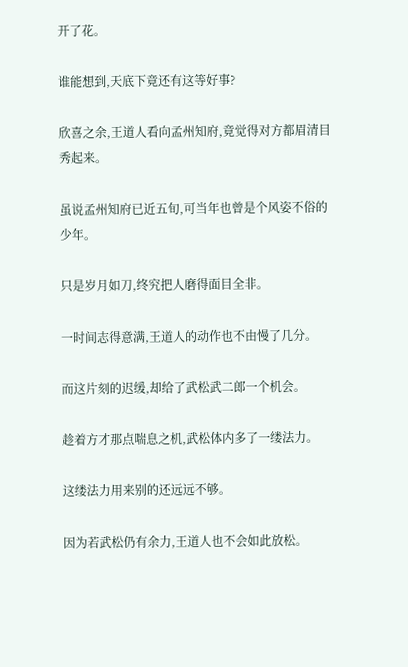开了花。

谁能想到,天底下竟还有这等好事?

欣喜之余,王道人看向孟州知府,竟觉得对方都眉清目秀起来。

虽说孟州知府已近五旬,可当年也曾是个风姿不俗的少年。

只是岁月如刀,终究把人磨得面目全非。

一时间志得意满,王道人的动作也不由慢了几分。

而这片刻的迟缓,却给了武松武二郎一个机会。

趁着方才那点喘息之机,武松体内多了一缕法力。

这缕法力用来别的还远远不够。

因为若武松仍有余力,王道人也不会如此放松。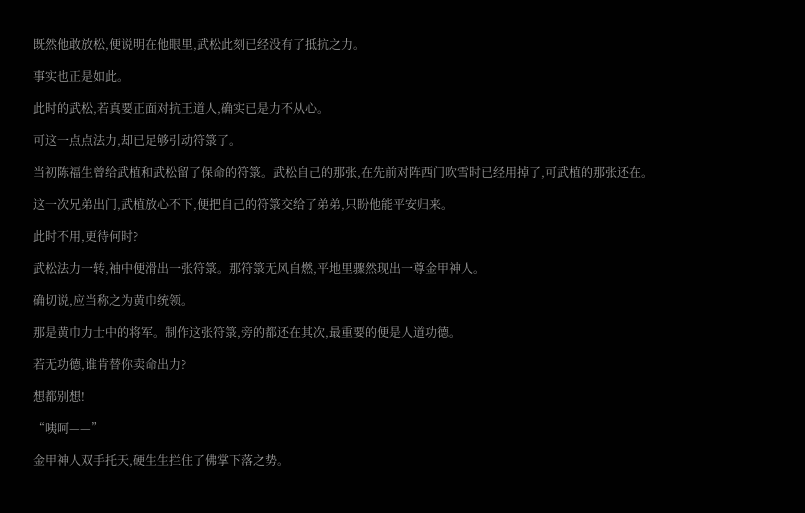既然他敢放松,便说明在他眼里,武松此刻已经没有了抵抗之力。

事实也正是如此。

此时的武松,若真要正面对抗王道人,确实已是力不从心。

可这一点点法力,却已足够引动符箓了。

当初陈福生曾给武植和武松留了保命的符箓。武松自己的那张,在先前对阵西门吹雪时已经用掉了,可武植的那张还在。

这一次兄弟出门,武植放心不下,便把自己的符箓交给了弟弟,只盼他能平安归来。

此时不用,更待何时?

武松法力一转,袖中便滑出一张符箓。那符箓无风自燃,平地里骤然现出一尊金甲神人。

确切说,应当称之为黄巾统领。

那是黄巾力士中的将军。制作这张符箓,旁的都还在其次,最重要的便是人道功德。

若无功德,谁肯替你卖命出力?

想都别想!

“咦呵——”

金甲神人双手托天,硬生生拦住了佛掌下落之势。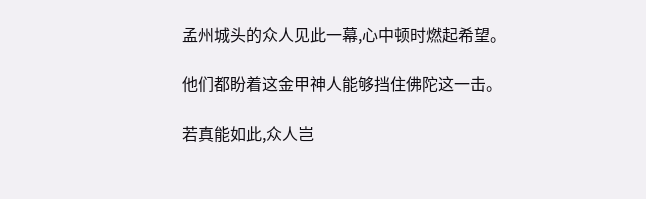孟州城头的众人见此一幕,心中顿时燃起希望。

他们都盼着这金甲神人能够挡住佛陀这一击。

若真能如此,众人岂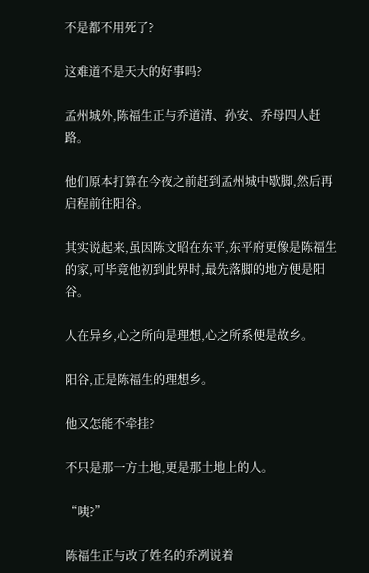不是都不用死了?

这难道不是天大的好事吗?

孟州城外,陈福生正与乔道清、孙安、乔母四人赶路。

他们原本打算在今夜之前赶到孟州城中歇脚,然后再启程前往阳谷。

其实说起来,虽因陈文昭在东平,东平府更像是陈福生的家,可毕竟他初到此界时,最先落脚的地方便是阳谷。

人在异乡,心之所向是理想,心之所系便是故乡。

阳谷,正是陈福生的理想乡。

他又怎能不牵挂?

不只是那一方土地,更是那土地上的人。

“咦?”

陈福生正与改了姓名的乔冽说着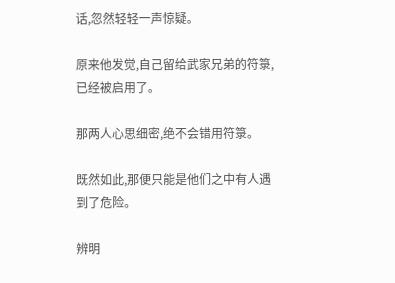话,忽然轻轻一声惊疑。

原来他发觉,自己留给武家兄弟的符箓,已经被启用了。

那两人心思细密,绝不会错用符箓。

既然如此,那便只能是他们之中有人遇到了危险。

辨明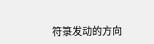符箓发动的方向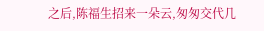之后,陈福生招来一朵云,匆匆交代几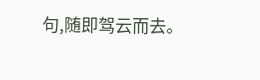句,随即驾云而去。